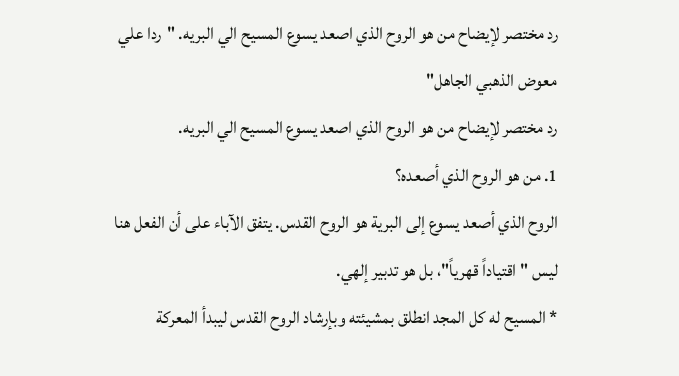رد مختصر لإيضاح من هو الروح الذي اصعد يسوع المسيح الي البريه. "ردا علي معوض الذهبي الجاهل"
رد مختصر لإيضاح من هو الروح الذي اصعد يسوع المسيح الي البريه.
1. من هو الروح الذي أصعده؟
الروح الذي أصعد يسوع إلى البرية هو الروح القدس. يتفق الآباء على أن الفعل هنا ليس "اقتياداً قهرياً"، بل هو تدبير إلهي.
* المسيح له كل المجد انطلق بمشيئته وبإرشاد الروح القدس ليبدأ المعركة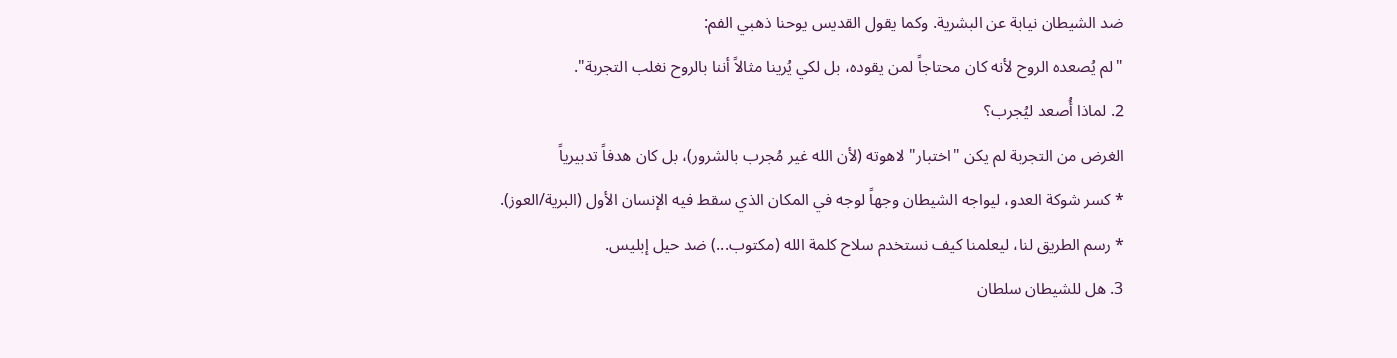ضد الشيطان نيابة عن البشرية. وكما يقول القديس يوحنا ذهبي الفم:
"لم يُصعده الروح لأنه كان محتاجاً لمن يقوده، بل لكي يُرينا مثالاً أننا بالروح نغلب التجربة".
2. لماذا أُصعد ليُجرب؟
الغرض من التجربة لم يكن "اختبار" لاهوته (لأن الله غير مُجرب بالشرور)، بل كان هدفاً تدبيرياً
* كسر شوكة العدو، ليواجه الشيطان وجهاً لوجه في المكان الذي سقط فيه الإنسان الأول (البرية/العوز).
* رسم الطريق لنا، ليعلمنا كيف نستخدم سلاح كلمة الله (مكتوب...) ضد حيل إبليس.
3. هل للشيطان سلطان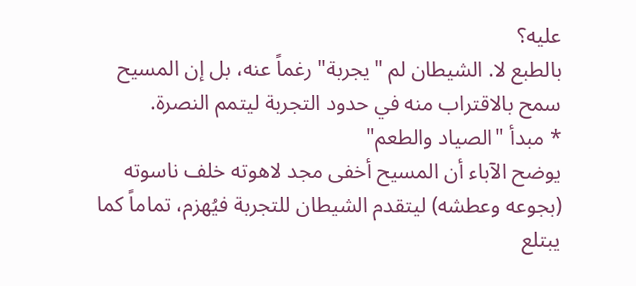عليه؟
بالطبع لا. الشيطان لم "يجربة" رغماً عنه، بل إن المسيح سمح بالاقتراب منه في حدود التجربة ليتمم النصرة.
* مبدأ "الصياد والطعم"
يوضح الآباء أن المسيح أخفى مجد لاهوته خلف ناسوته (بجوعه وعطشه) ليتقدم الشيطان للتجربة فيُهزم، تماماً كما يبتلع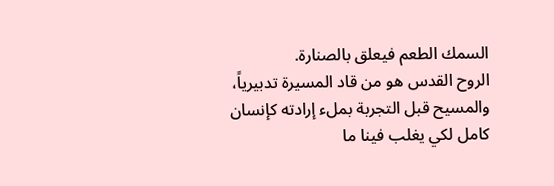السمك الطعم فيعلق بالصنارة.
الروح القدس هو من قاد المسيرة تدبيرياً، والمسيح قبل التجربة بملء إرادته كإنسان كامل لكي يغلب فينا ما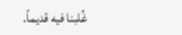غُلبنا فيه قديماً.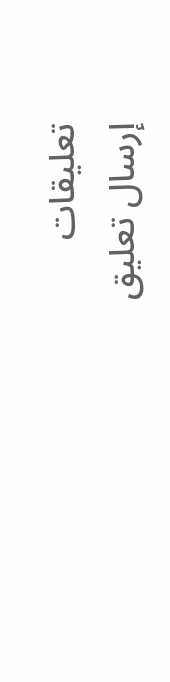تعليقات
إرسال تعليق